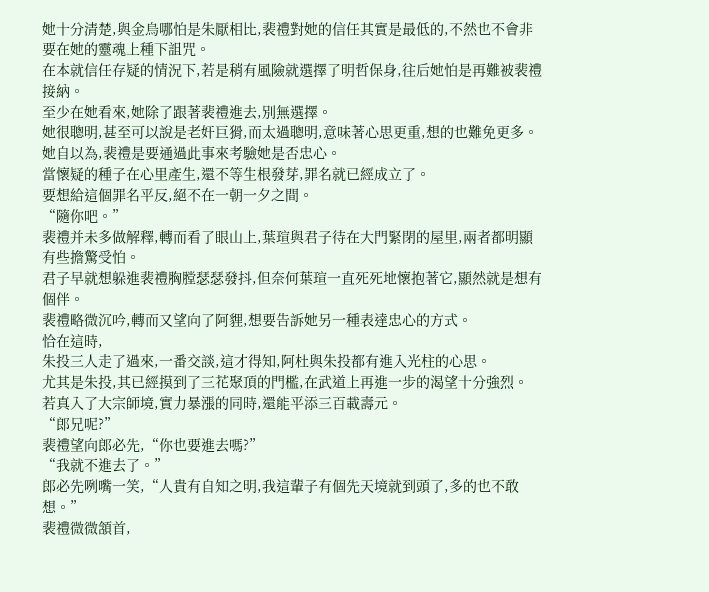她十分清楚,與金烏哪怕是朱厭相比,裴禮對她的信任其實是最低的,不然也不會非要在她的靈魂上種下詛咒。
在本就信任存疑的情況下,若是稍有風險就選擇了明哲保身,往后她怕是再難被裴禮接納。
至少在她看來,她除了跟著裴禮進去,別無選擇。
她很聰明,甚至可以說是老奸巨猾,而太過聰明,意味著心思更重,想的也難免更多。
她自以為,裴禮是要通過此事來考驗她是否忠心。
當懷疑的種子在心里產生,還不等生根發芽,罪名就已經成立了。
要想給這個罪名平反,絕不在一朝一夕之間。
“隨你吧。”
裴禮并未多做解釋,轉而看了眼山上,葉瑄與君子待在大門緊閉的屋里,兩者都明顯有些擔驚受怕。
君子早就想躲進裴禮胸膛瑟瑟發抖,但奈何葉瑄一直死死地懷抱著它,顯然就是想有個伴。
裴禮略微沉吟,轉而又望向了阿貍,想要告訴她另一種表達忠心的方式。
恰在這時,
朱投三人走了過來,一番交談,這才得知,阿杜與朱投都有進入光柱的心思。
尤其是朱投,其已經摸到了三花聚頂的門檻,在武道上再進一步的渴望十分強烈。
若真入了大宗師境,實力暴漲的同時,還能平添三百載壽元。
“郎兄呢?”
裴禮望向郎必先,“你也要進去嗎?”
“我就不進去了。”
郎必先咧嘴一笑,“人貴有自知之明,我這輩子有個先天境就到頭了,多的也不敢想。”
裴禮微微頷首,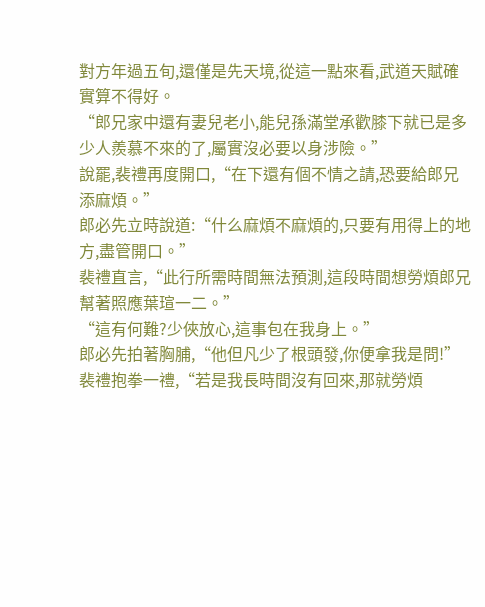對方年過五旬,還僅是先天境,從這一點來看,武道天賦確實算不得好。
“郎兄家中還有妻兒老小,能兒孫滿堂承歡膝下就已是多少人羨慕不來的了,屬實沒必要以身涉險。”
說罷,裴禮再度開口,“在下還有個不情之請,恐要給郎兄添麻煩。”
郎必先立時說道:“什么麻煩不麻煩的,只要有用得上的地方,盡管開口。”
裴禮直言,“此行所需時間無法預測,這段時間想勞煩郎兄幫著照應葉瑄一二。”
“這有何難?少俠放心,這事包在我身上。”
郎必先拍著胸脯,“他但凡少了根頭發,你便拿我是問!”
裴禮抱拳一禮,“若是我長時間沒有回來,那就勞煩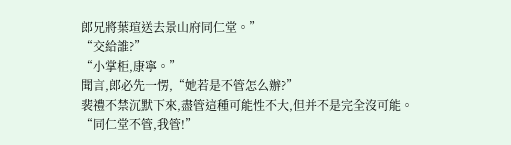郎兄將葉瑄送去景山府同仁堂。”
“交給誰?”
“小掌柜,康寧。”
聞言,郎必先一愣,“她若是不管怎么辦?”
裴禮不禁沉默下來,盡管這種可能性不大,但并不是完全沒可能。
“同仁堂不管,我管!”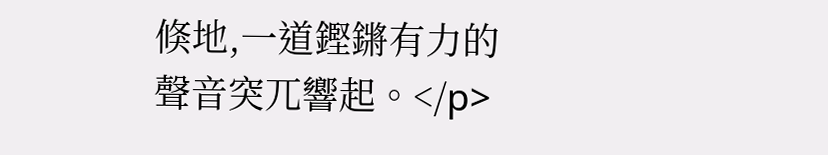倏地,一道鏗鏘有力的聲音突兀響起。</p>